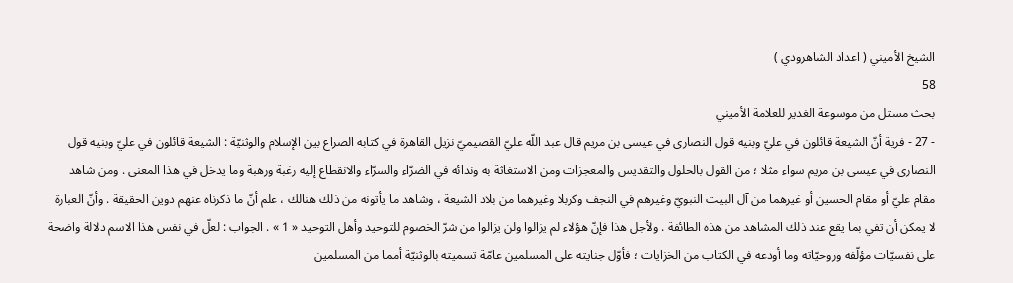الشيخ الأميني ( اعداد الشاهرودي )
58
بحث مستل من موسوعة الغدير للعلامة الأميني
- 27 - فرية أنّ الشيعة قائلون في عليّ وبنيه قول النصارى في عيسى بن مريم قال عبد اللّه عليّ القصيميّ نزيل القاهرة في كتابه الصراع بين الإسلام والوثنيّة : الشيعة قائلون في عليّ وبنيه قول النصارى في عيسى بن مريم سواء مثلا ؛ من القول بالحلول والتقديس والمعجزات ومن الاستغاثة به وندائه في الضرّاء والسرّاء والانقطاع إليه رغبة ورهبة وما يدخل في هذا المعنى . ومن شاهد مقام عليّ أو مقام الحسين أو غيرهما من آل البيت النبويّ وغيرهم في النجف وكربلا وغيرهما من بلاد الشيعة ، وشاهد ما يأتونه من ذلك هنالك ، علم أنّ ما ذكرناه عنهم دوين الحقيقة . وأنّ العبارة لا يمكن أن تفي بما يقع عند ذلك المشاهد من هذه الطائفة . ولأجل هذا فإنّ هؤلاء لم يزالوا ولن يزالوا من شرّ الخصوم للتوحيد وأهل التوحيد « 1 » . الجواب : لعلّ في نفس هذا الاسم دلالة واضحة على نفسيّات مؤلّفه وروحيّاته وما أودعه في الكتاب من الخزايات ؛ فأوّل جنايته على المسلمين عامّة تسميته بالوثنيّة أمما من المسلمين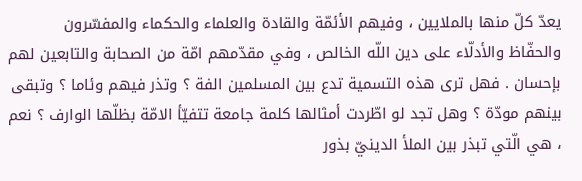يعدّ كلّ منها بالملايين ، وفيهم الأئمّة والقادة والعلماء والحكماء والمفسّرون والحفّاظ والأدلّاء على دين اللّه الخالص ، وفي مقدّمهم امّة من الصحابة والتابعين لهم بإحسان . فهل ترى هذه التسمية تدع بين المسلمين الفة ؟ وتذر فيهم وئاما ؟ وتبقى بينهم مودّة ؟ وهل تجد لو اطّردت أمثالها كلمة جامعة تتفيّأ الامّة بظلّها الوارف ؟ نعم ، هي الّتي تبذر بين الملأ الدينيّ بذور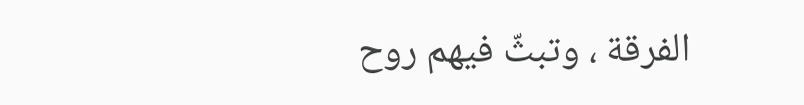الفرقة ، وتبثّ فيهم روح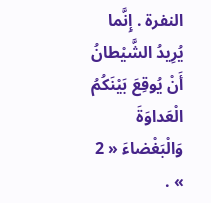النفرة . إِنَّما يُرِيدُ الشَّيْطانُ أَنْ يُوقِعَ بَيْنَكُمُ الْعَداوَةَ وَالْبَغْضاءَ « 2 » .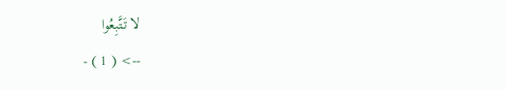لا تَتَّبِعُوا
--> ( 1 ) -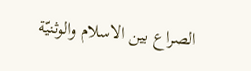الصراع بين الاسلام والوثنيّة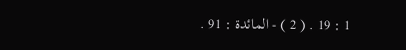1 : 19 . ( 2 ) - المائدة : 91 .